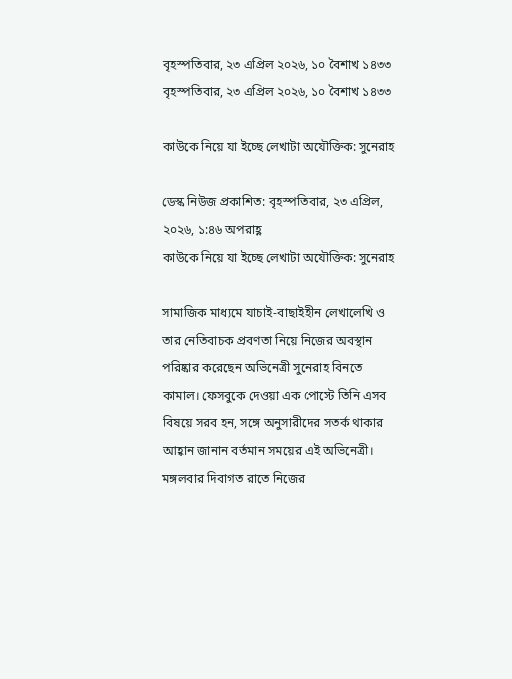বৃহস্পতিবার, ২৩ এপ্রিল ২০২৬, ১০ বৈশাখ ১৪৩৩
বৃহস্পতিবার, ২৩ এপ্রিল ২০২৬, ১০ বৈশাখ ১৪৩৩

কাউকে নিয়ে যা ইচ্ছে লেখাটা অযৌক্তিক: সুনেরাহ

ডেস্ক নিউজ প্রকাশিত: বৃহস্পতিবার, ২৩ এপ্রিল, ২০২৬, ১:৪৬ অপরাহ্ণ
কাউকে নিয়ে যা ইচ্ছে লেখাটা অযৌক্তিক: সুনেরাহ

সামাজিক মাধ্যমে যাচাই-বাছাইহীন লেখালেখি ও তার নেতিবাচক প্রবণতা নিয়ে নিজের অবস্থান পরিষ্কার করেছেন অভিনেত্রী সুনেরাহ বিনতে কামাল। ফেসবুকে দেওয়া এক পোস্টে তিনি এসব বিষয়ে সরব হন, সঙ্গে অনুসারীদের সতর্ক থাকার আহ্বান জানান বর্তমান সময়ের এই অভিনেত্রী।
মঙ্গলবার দিবাগত রাতে নিজের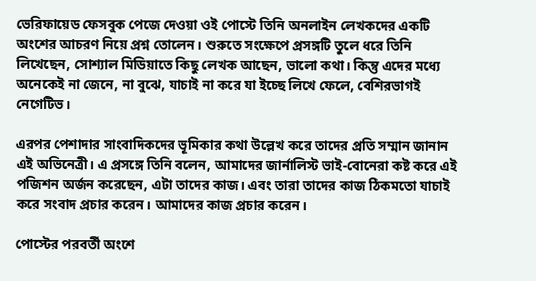ভেরিফায়েড ফেসবুক পেজে দেওয়া ওই পোস্টে তিনি অনলাইন লেখকদের একটি অংশের আচরণ নিয়ে প্রশ্ন তোলেন। শুরুতে সংক্ষেপে প্রসঙ্গটি তুলে ধরে তিনি লিখেছেন, সোশ্যাল মিডিয়াতে কিছু লেখক আছেন, ভালো কথা। কিন্তু এদের মধ্যে অনেকেই না জেনে, না বুঝে, যাচাই না করে যা ইচ্ছে লিখে ফেলে, বেশিরভাগই নেগেটিভ।

এরপর পেশাদার সাংবাদিকদের ভূমিকার কথা উল্লেখ করে তাদের প্রতি সম্মান জানান এই অভিনেত্রী। এ প্রসঙ্গে তিনি বলেন, আমাদের জার্নালিস্ট ভাই-বোনেরা কষ্ট করে এই পজিশন অর্জন করেছেন, এটা তাদের কাজ। এবং তারা তাদের কাজ ঠিকমতো যাচাই করে সংবাদ প্রচার করেন। আমাদের কাজ প্রচার করেন।

পোস্টের পরবর্তী অংশে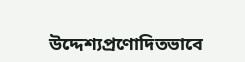উদ্দেশ্যপ্রণোদিতভাবে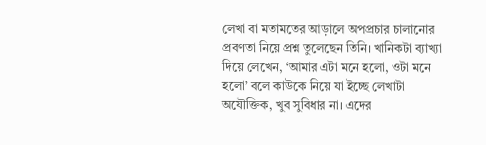লেখা বা মতামতের আড়ালে অপপ্রচার চালানোর প্রবণতা নিয়ে প্রশ্ন তুলেছেন তিনি। খানিকটা ব্যাখ্যা দিয়ে লেখেন, ‘আমার এটা মনে হলো, ওটা মনে হলো’ বলে কাউকে নিয়ে যা ইচ্ছে লেখাটা অযৌক্তিক, খুব সুবিধার না। এদের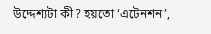উদ্দেশ্যটা কী? হয়তো ‘এটেনশন’,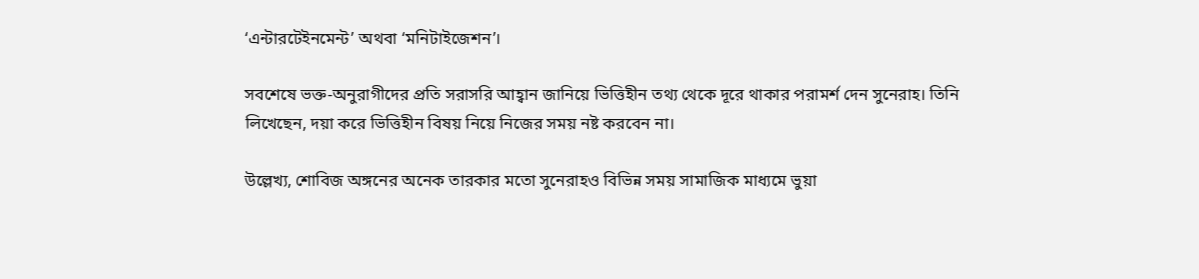‘এন্টারটেইনমেন্ট’ অথবা ‘মনিটাইজেশন’।

সবশেষে ভক্ত-অনুরাগীদের প্রতি সরাসরি আহ্বান জানিয়ে ভিত্তিহীন তথ্য থেকে দূরে থাকার পরামর্শ দেন সুনেরাহ। তিনি লিখেছেন, দয়া করে ভিত্তিহীন বিষয় নিয়ে নিজের সময় নষ্ট করবেন না।

উল্লেখ্য, শোবিজ অঙ্গনের অনেক তারকার মতো সুনেরাহও বিভিন্ন সময় সামাজিক মাধ্যমে ভুয়া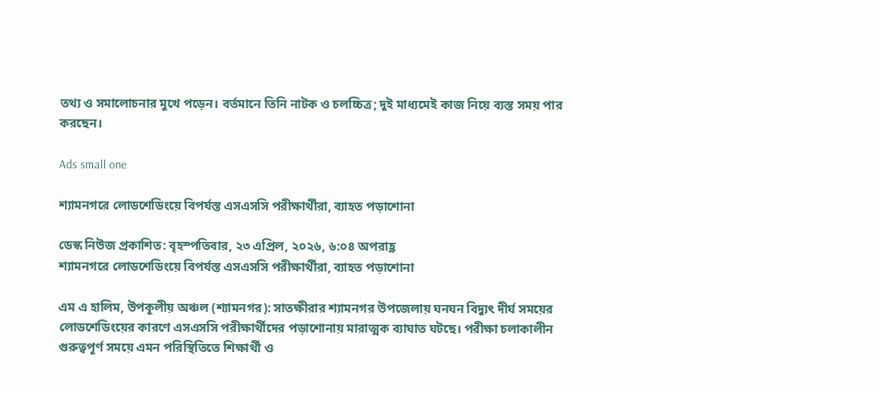তথ্য ও সমালোচনার মুখে পড়েন। বর্তমানে তিনি নাটক ও চলচ্চিত্র; দুই মাধ্যমেই কাজ নিয়ে ব্যস্ত সময় পার করছেন।

Ads small one

শ্যামনগরে লোডশেডিংয়ে বিপর্যস্ত এসএসসি পরীক্ষার্থীরা, ব্যাহত পড়াশোনা

ডেস্ক নিউজ প্রকাশিত: বৃহস্পতিবার, ২৩ এপ্রিল, ২০২৬, ৬:০৪ অপরাহ্ণ
শ্যামনগরে লোডশেডিংয়ে বিপর্যস্ত এসএসসি পরীক্ষার্থীরা, ব্যাহত পড়াশোনা

এম এ হালিম, উপকূলীয় অঞ্চল (শ্যামনগর): সাতক্ষীরার শ্যামনগর উপজেলায় ঘনঘন বিদ্যুৎ দীর্ঘ সময়ের লোডশেডিংয়ের কারণে এসএসসি পরীক্ষার্থীদের পড়াশোনায় মারাত্মক ব্যাঘাত ঘটছে। পরীক্ষা চলাকালীন গুরুত্বপূর্ণ সময়ে এমন পরিস্থিতিতে শিক্ষার্থী ও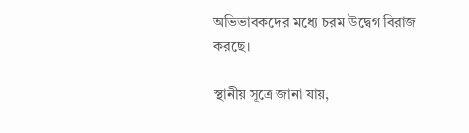অভিভাবকদের মধ্যে চরম উদ্বেগ বিরাজ করছে।

স্থানীয় সূত্রে জানা যায়,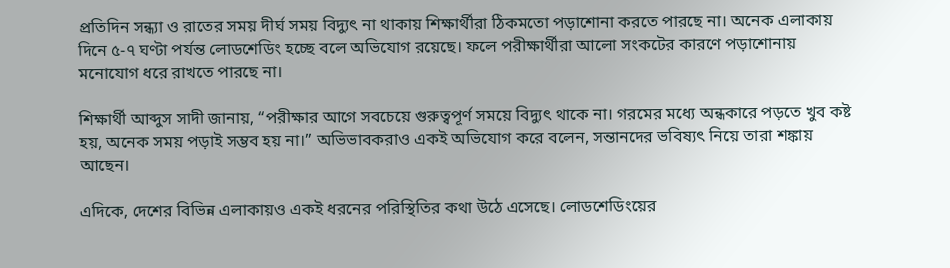প্রতিদিন সন্ধ্যা ও রাতের সময় দীর্ঘ সময় বিদ্যুৎ না থাকায় শিক্ষার্থীরা ঠিকমতো পড়াশোনা করতে পারছে না। অনেক এলাকায় দিনে ৫-৭ ঘণ্টা পর্যন্ত লোডশেডিং হচ্ছে বলে অভিযোগ রয়েছে। ফলে পরীক্ষার্থীরা আলো সংকটের কারণে পড়াশোনায় মনোযোগ ধরে রাখতে পারছে না।

শিক্ষার্থী আব্দুস সাদী জানায়, “পরীক্ষার আগে সবচেয়ে গুরুত্বপূর্ণ সময়ে বিদ্যুৎ থাকে না। গরমের মধ্যে অন্ধকারে পড়তে খুব কষ্ট হয়, অনেক সময় পড়াই সম্ভব হয় না।” অভিভাবকরাও একই অভিযোগ করে বলেন, সন্তানদের ভবিষ্যৎ নিয়ে তারা শঙ্কায় আছেন।

এদিকে, দেশের বিভিন্ন এলাকায়ও একই ধরনের পরিস্থিতির কথা উঠে এসেছে। লোডশেডিংয়ের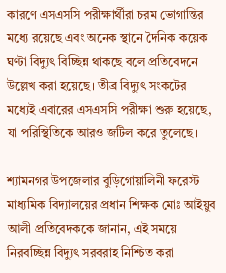কারণে এসএসসি পরীক্ষার্থীরা চরম ভোগান্তির মধ্যে রয়েছে এবং অনেক স্থানে দৈনিক কয়েক ঘণ্টা বিদ্যুৎ বিচ্ছিন্ন থাকছে বলে প্রতিবেদনে উল্লেখ করা হয়েছে। তীব্র বিদ্যুৎ সংকটের মধ্যেই এবারের এসএসসি পরীক্ষা শুরু হয়েছে, যা পরিস্থিতিকে আরও জটিল করে তুলেছে।

শ্যামনগর উপজেলার বুড়িগোয়ালিনী ফরেস্ট মাধ্যমিক বিদ্যালয়ের প্রধান শিক্ষক মোঃ আইয়ুব আলী প্রতিবেদককে জানান, এই সময়ে নিরবচ্ছিন্ন বিদ্যুৎ সরবরাহ নিশ্চিত করা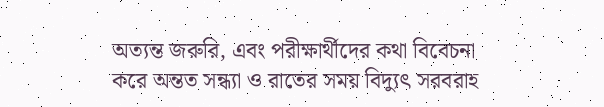অত্যন্ত জরুরি, এবং পরীক্ষার্থীদের কথা বিবেচনা করে অন্তত সন্ধ্যা ও রাতের সময় বিদ্যুৎ সরবরাহ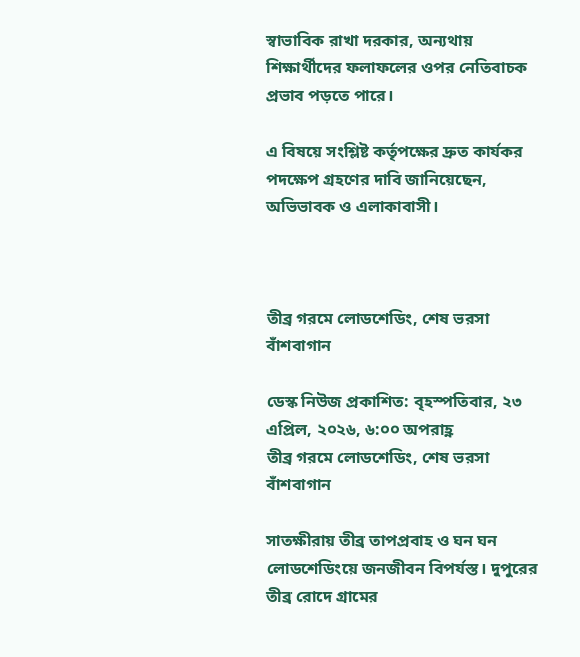স্বাভাবিক রাখা দরকার, অন্যথায় শিক্ষার্থীদের ফলাফলের ওপর নেতিবাচক প্রভাব পড়তে পারে।

এ বিষয়ে সংশ্লিষ্ট কর্তৃপক্ষের দ্রুত কার্যকর পদক্ষেপ গ্রহণের দাবি জানিয়েছেন, অভিভাবক ও এলাকাবাসী।



তীব্র গরমে লোডশেডিং, শেষ ভরসা বাঁশবাগান

ডেস্ক নিউজ প্রকাশিত: বৃহস্পতিবার, ২৩ এপ্রিল, ২০২৬, ৬:০০ অপরাহ্ণ
তীব্র গরমে লোডশেডিং, শেষ ভরসা বাঁশবাগান

সাতক্ষীরায় তীব্র তাপপ্রবাহ ও ঘন ঘন লোডশেডিংয়ে জনজীবন বিপর্যস্ত। দুপুরের তীব্র রোদে গ্রামের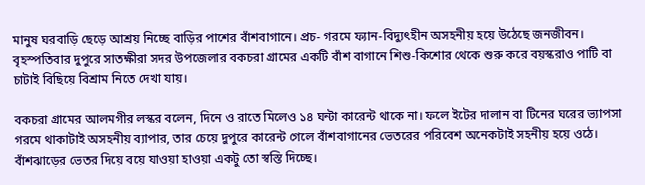মানুষ ঘরবাড়ি ছেড়ে আশ্রয় নিচ্ছে বাড়ির পাশের বাঁশবাগানে। প্রচ- গরমে ফ্যান-বিদ্যুৎহীন অসহনীয় হয়ে উঠেছে জনজীবন। বৃহস্পতিবার দুপুরে সাতক্ষীরা সদর উপজেলার বকচরা গ্রামের একটি বাঁশ বাগানে শিশু-কিশোর থেকে শুরু করে বয়স্করাও পাটি বা চাটাই বিছিয়ে বিশ্রাম নিতে দেখা যায়।

বকচরা গ্রামের আলমগীর লস্কর বলেন, দিনে ও রাতে মিলেও ১৪ ঘন্টা কারেন্ট থাকে না। ফলে ইটের দালান বা টিনের ঘরের ভ্যাপসা গরমে থাকাটাই অসহনীয় ব্যাপার, তার চেয়ে দুপুরে কারেন্ট গেলে বাঁশবাগানের ভেতরের পরিবেশ অনেকটাই সহনীয় হয়ে ওঠে। বাঁশঝাড়ের ভেতর দিয়ে বয়ে যাওয়া হাওয়া একটু তো স্বস্তি দিচ্ছে।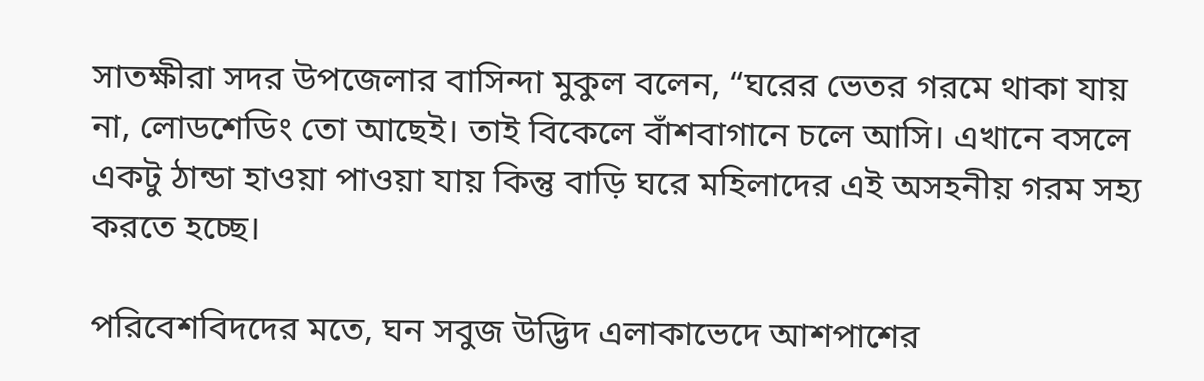সাতক্ষীরা সদর উপজেলার বাসিন্দা মুকুল বলেন, “ঘরের ভেতর গরমে থাকা যায় না, লোডশেডিং তো আছেই। তাই বিকেলে বাঁশবাগানে চলে আসি। এখানে বসলে একটু ঠান্ডা হাওয়া পাওয়া যায় কিন্তু বাড়ি ঘরে মহিলাদের এই অসহনীয় গরম সহ্য করতে হচ্ছে।

পরিবেশবিদদের মতে, ঘন সবুজ উদ্ভিদ এলাকাভেদে আশপাশের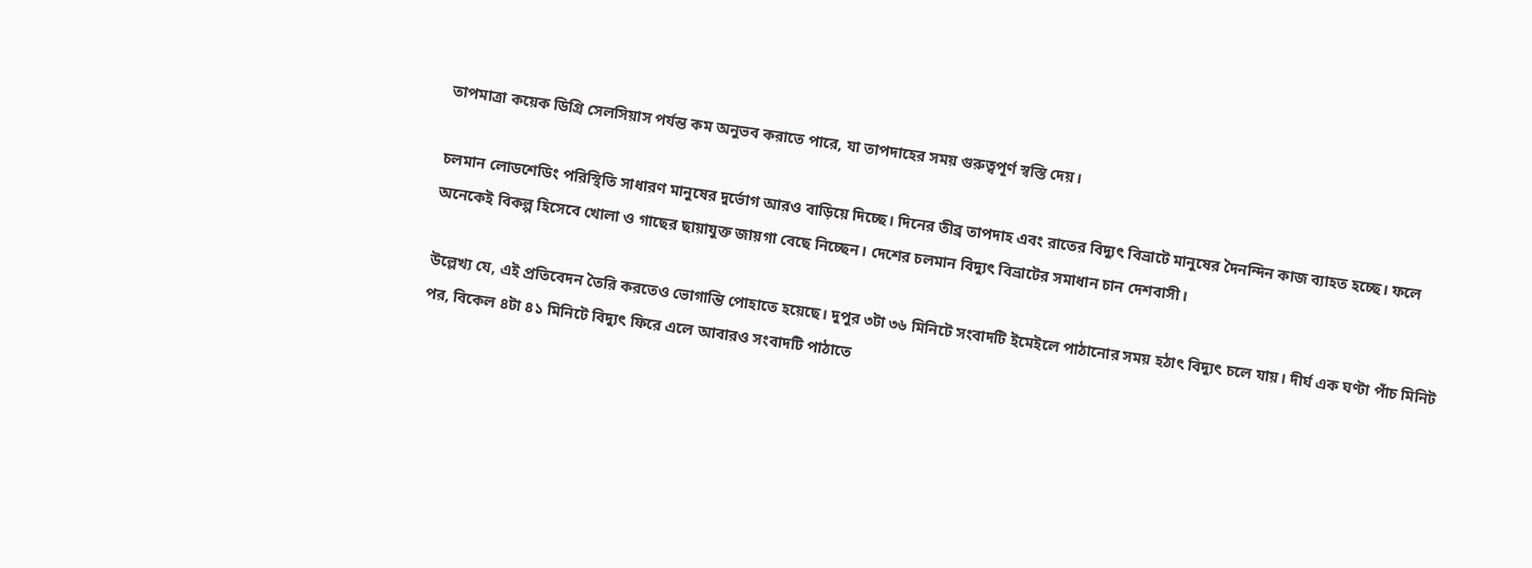তাপমাত্রা কয়েক ডিগ্রি সেলসিয়াস পর্যন্ত কম অনুভব করাতে পারে, যা তাপদাহের সময় গুরুত্বপূর্ণ স্বস্তি দেয়।

চলমান লোডশেডিং পরিস্থিতি সাধারণ মানুষের দুর্ভোগ আরও বাড়িয়ে দিচ্ছে। দিনের তীব্র তাপদাহ এবং রাতের বিদ্যুৎ বিভ্রাটে মানুষের দৈনন্দিন কাজ ব্যাহত হচ্ছে। ফলে অনেকেই বিকল্প হিসেবে খোলা ও গাছের ছায়াযুক্ত জায়গা বেছে নিচ্ছেন। দেশের চলমান বিদ্যুৎ বিভ্রাটের সমাধান চান দেশবাসী।

উল্লেখ্য যে, এই প্রতিবেদন তৈরি করতেও ভোগান্তি পোহাতে হয়েছে। দুপুর ৩টা ৩৬ মিনিটে সংবাদটি ইমেইলে পাঠানোর সময় হঠাৎ বিদ্যুৎ চলে যায়। দীর্ঘ এক ঘণ্টা পাঁচ মিনিট পর, বিকেল ৪টা ৪১ মিনিটে বিদ্যুৎ ফিরে এলে আবারও সংবাদটি পাঠাতে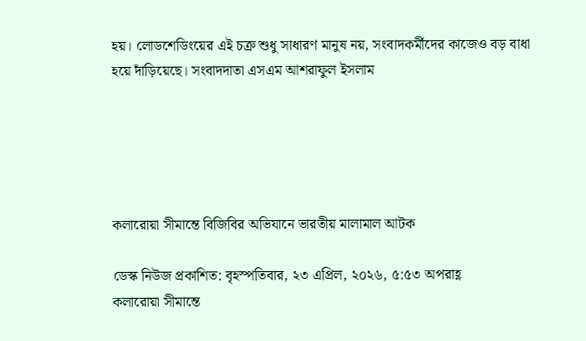হয়। লোডশেডিংয়ের এই চক্র শুধু সাধারণ মানুষ নয়, সংবাদকর্মীদের কাজেও বড় বাধা হয়ে দাঁড়িয়েছে। সংবাদদাতা এসএম আশরাফুল ইসলাম





কলারোয়া সীমান্তে বিজিবির অভিযানে ভারতীয় মালামাল আটক

ডেস্ক নিউজ প্রকাশিত: বৃহস্পতিবার, ২৩ এপ্রিল, ২০২৬, ৫:৫৩ অপরাহ্ণ
কলারোয়া সীমান্তে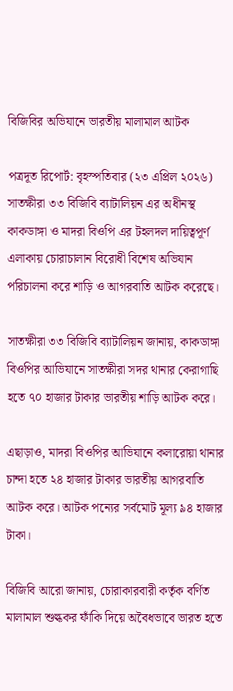বিজিবির অভিযানে ভারতীয় মালামাল আটক

পত্রদূত রিপোর্ট: বৃহস্পতিবার (২৩ এপ্রিল ২০২৬) সাতক্ষীরা ৩৩ বিজিবি ব্যাটালিয়ন এর অধীনস্থ কাকডাঙ্গা ও মাদরা বিওপি এর টহলদল দায়িত্বপূর্ণ এলাকায় চোরাচালান বিরোধী বিশেষ অভিযান পরিচালনা করে শাড়ি ও আগরবাতি আটক করেছে।

সাতক্ষীরা ৩৩ বিজিবি ব্যাটালিয়ন জানায়, কাকডাঙ্গা বিওপির আভিযানে সাতক্ষীরা সদর থানার কেরাগাছি হতে ৭০ হাজার টাকার ভারতীয় শাড়ি আটক করে।

এছাড়াও, মাদরা বিওপির আভিযানে কলারোয়া থানার চান্দা হতে ২৪ হাজার টাকার ভারতীয় আগরবাতি আটক করে। আটক পন্যের সর্বমোট মূল্য ৯৪ হাজার টাকা।

বিজিবি আরো জানায়, চোরাকারবারী কর্তৃক বর্ণিত মালামাল শুল্ককর ফাঁকি দিয়ে অবৈধভাবে ভারত হতে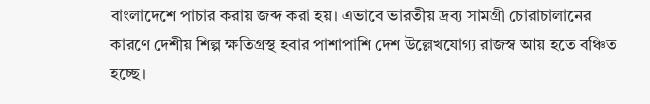বাংলাদেশে পাচার করায় জব্দ করা হয়। এভাবে ভারতীয় দ্রব্য সামগ্রী চোরাচালানের কারণে দেশীয় শিল্প ক্ষতিগ্রস্থ হবার পাশাপাশি দেশ উল্লেখযোগ্য রাজস্ব আয় হতে বঞ্চিত হচ্ছে।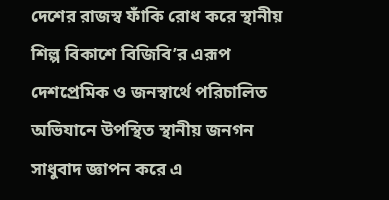দেশের রাজস্ব ফাঁকি রোধ করে স্থানীয় শিল্প বিকাশে বিজিবি’র এরূপ দেশপ্রেমিক ও জনস্বার্থে পরিচালিত অভিযানে উপস্থিত স্থানীয় জনগন সাধুবাদ জ্ঞাপন করে এ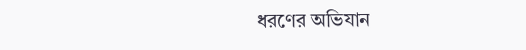ধরণের অভিযান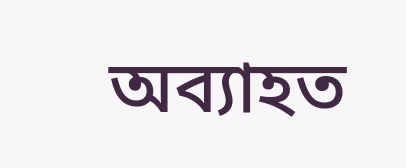অব্যাহত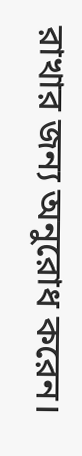রাখার জন্য অনুরোধ করেন।